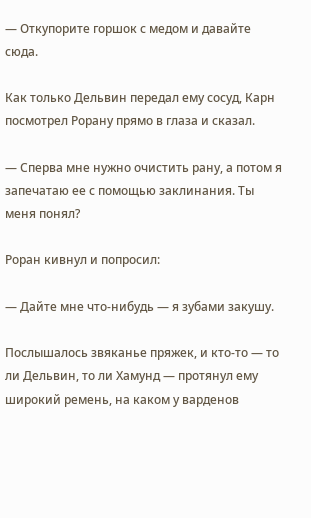— Откупорите горшок с медом и давайте сюда.

Как только Дельвин передал ему сосуд, Карн посмотрел Рорану прямо в глаза и сказал.

— Сперва мне нужно очистить рану, а потом я запечатаю ее с помощью заклинания. Ты меня понял?

Роран кивнул и попросил:

— Дайте мне что-нибудь — я зубами закушу.

Послышалось звяканье пряжек, и кто-то — то ли Дельвин, то ли Хамунд — протянул ему широкий ремень, на каком у варденов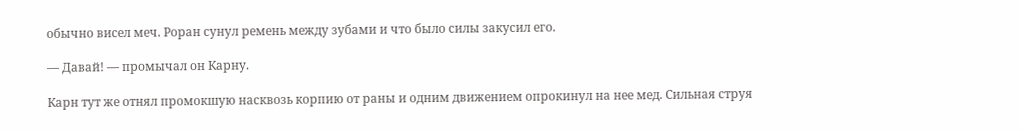обычно висел меч. Роран сунул ремень между зубами и что было силы закусил его.

— Давай! — промычал он Карну.

Карн тут же отнял промокшую насквозь корпию от раны и одним движением опрокинул на нее мед. Сильная струя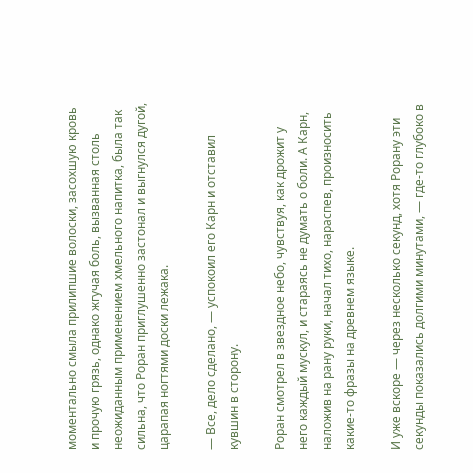моментально смыла прилипшие волоски, засохшую кровь и прочую грязь, однако жгучая боль, вызванная столь неожиданным применением хмельного напитка, была так сильна, что Роран приглушенно застонал и выгнулся дугой, царапая ногтями доски лежака.

— Все, дело сделано, — успокоил его Карн и отставил кувшин в сторону.

Роран смотрел в звездное небо, чувствуя, как дрожит у него каждый мускул, и стараясь не думать о боли. А Карн, наложив на рану руки, начал тихо, нараспев, произносить какие-то фразы на древнем языке.

И уже вскоре — через несколько секунд, хотя Рорану эти секунды показались долгими минутами, — где-то глубоко в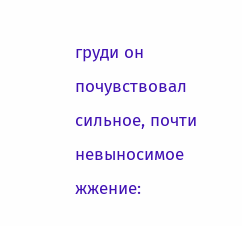груди он почувствовал сильное, почти невыносимое жжение: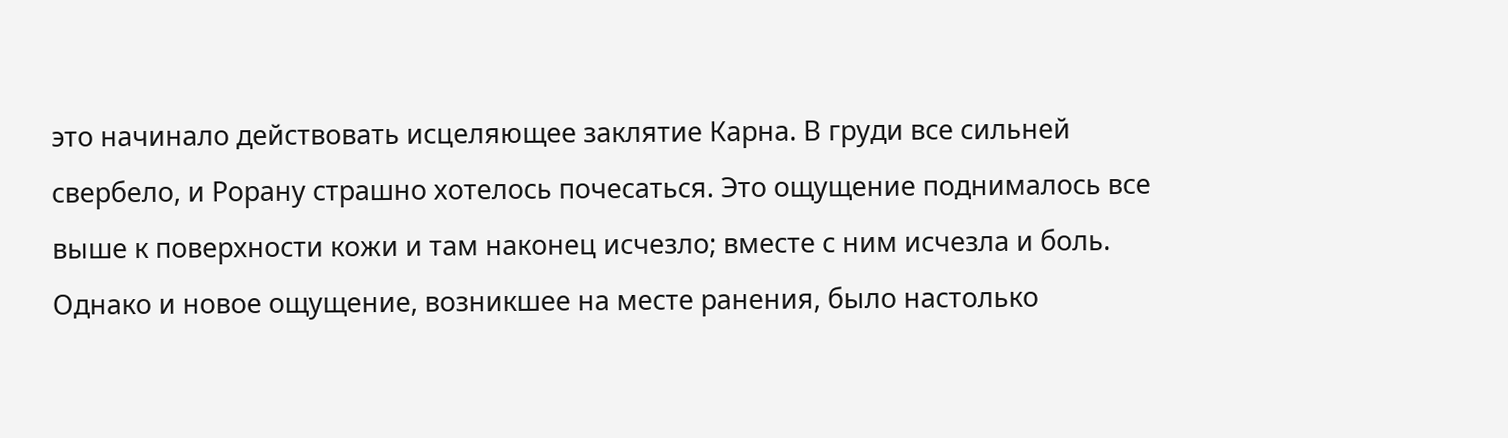это начинало действовать исцеляющее заклятие Карна. В груди все сильней свербело, и Рорану страшно хотелось почесаться. Это ощущение поднималось все выше к поверхности кожи и там наконец исчезло; вместе с ним исчезла и боль. Однако и новое ощущение, возникшее на месте ранения, было настолько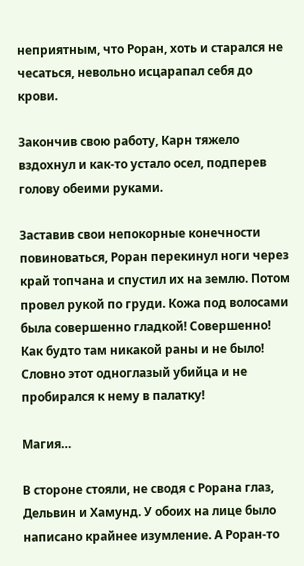неприятным, что Роран, хоть и старался не чесаться, невольно исцарапал себя до крови.

Закончив свою работу, Карн тяжело вздохнул и как-то устало осел, подперев голову обеими руками.

Заставив свои непокорные конечности повиноваться, Роран перекинул ноги через край топчана и спустил их на землю. Потом провел рукой по груди. Кожа под волосами была совершенно гладкой! Совершенно! Как будто там никакой раны и не было! Словно этот одноглазый убийца и не пробирался к нему в палатку!

Магия…

В стороне стояли, не сводя с Рорана глаз, Дельвин и Хамунд. У обоих на лице было написано крайнее изумление. А Роран-то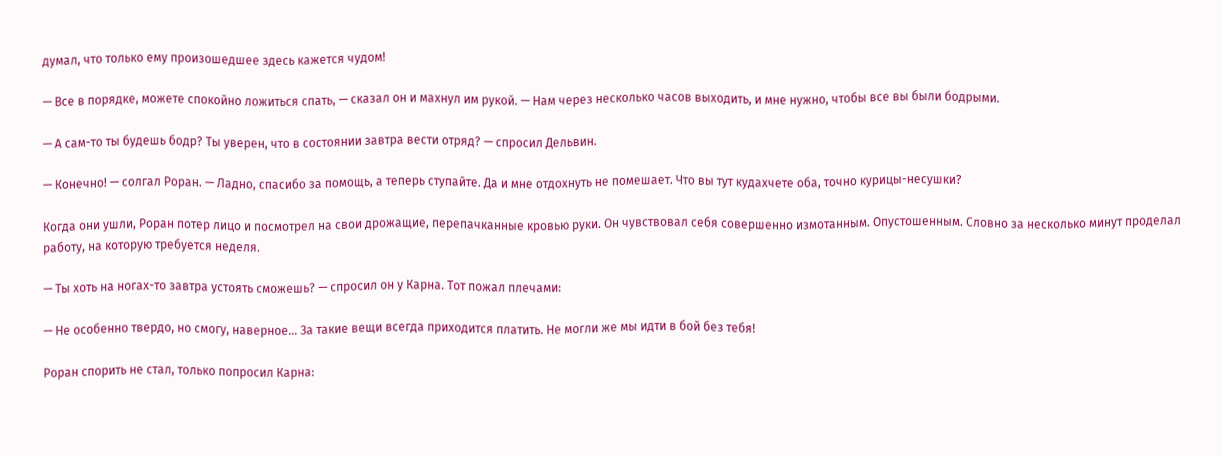думал, что только ему произошедшее здесь кажется чудом!

— Все в порядке, можете спокойно ложиться спать, — сказал он и махнул им рукой. — Нам через несколько часов выходить, и мне нужно, чтобы все вы были бодрыми.

— А сам-то ты будешь бодр? Ты уверен, что в состоянии завтра вести отряд? — спросил Дельвин.

— Конечно! — солгал Роран. — Ладно, спасибо за помощь, а теперь ступайте. Да и мне отдохнуть не помешает. Что вы тут кудахчете оба, точно курицы-несушки?

Когда они ушли, Роран потер лицо и посмотрел на свои дрожащие, перепачканные кровью руки. Он чувствовал себя совершенно измотанным. Опустошенным. Словно за несколько минут проделал работу, на которую требуется неделя.

— Ты хоть на ногах-то завтра устоять сможешь? — спросил он у Карна. Тот пожал плечами:

— Не особенно твердо, но смогу, наверное… За такие вещи всегда приходится платить. Не могли же мы идти в бой без тебя!

Роран спорить не стал, только попросил Карна: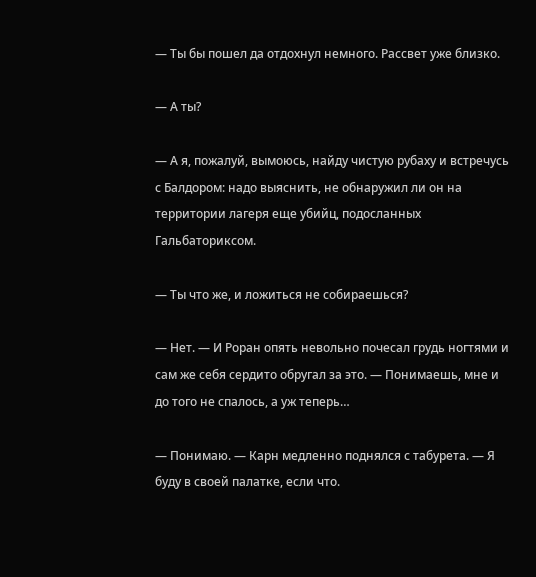— Ты бы пошел да отдохнул немного. Рассвет уже близко.

— А ты?

— А я, пожалуй, вымоюсь, найду чистую рубаху и встречусь с Балдором: надо выяснить, не обнаружил ли он на территории лагеря еще убийц, подосланных Гальбаториксом.

— Ты что же, и ложиться не собираешься?

— Нет. — И Роран опять невольно почесал грудь ногтями и сам же себя сердито обругал за это. — Понимаешь, мне и до того не спалось, а уж теперь…

— Понимаю. — Карн медленно поднялся с табурета. — Я буду в своей палатке, если что.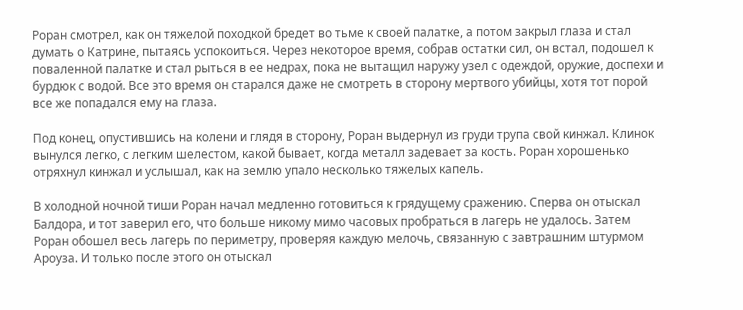Роран смотрел, как он тяжелой походкой бредет во тьме к своей палатке, а потом закрыл глаза и стал думать о Катрине, пытаясь успокоиться. Через некоторое время, собрав остатки сил, он встал, подошел к поваленной палатке и стал рыться в ее недрах, пока не вытащил наружу узел с одеждой, оружие, доспехи и бурдюк с водой. Все это время он старался даже не смотреть в сторону мертвого убийцы, хотя тот порой все же попадался ему на глаза.

Под конец, опустившись на колени и глядя в сторону, Роран выдернул из груди трупа свой кинжал. Клинок вынулся легко, с легким шелестом, какой бывает, когда металл задевает за кость. Роран хорошенько отряхнул кинжал и услышал, как на землю упало несколько тяжелых капель.

В холодной ночной тиши Роран начал медленно готовиться к грядущему сражению. Сперва он отыскал Балдора, и тот заверил его, что больше никому мимо часовых пробраться в лагерь не удалось. Затем Роран обошел весь лагерь по периметру, проверяя каждую мелочь, связанную с завтрашним штурмом Ароуза. И только после этого он отыскал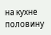на кухне половину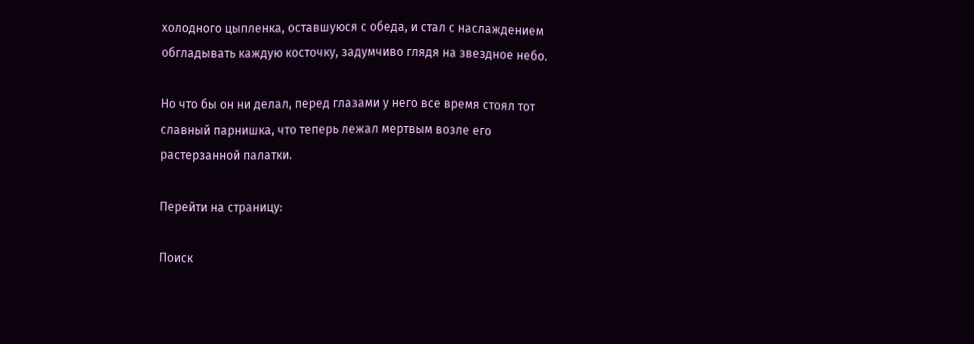холодного цыпленка, оставшуюся с обеда, и стал с наслаждением обгладывать каждую косточку, задумчиво глядя на звездное небо.

Но что бы он ни делал, перед глазами у него все время стоял тот славный парнишка, что теперь лежал мертвым возле его растерзанной палатки.

Перейти на страницу:

Поиск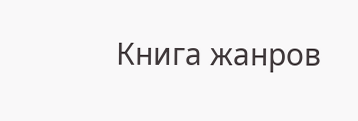Книга жанров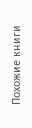Похожие книги